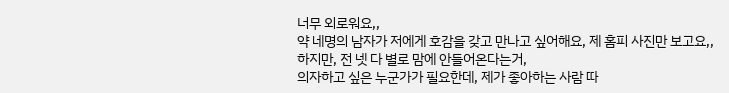너무 외로워요,,
약 네명의 남자가 저에게 호감을 갖고 만나고 싶어해요, 제 홈피 사진만 보고요,,
하지만, 전 넷 다 별로 맘에 안들어온다는거,
의자하고 싶은 누군가가 필요한데, 제가 좋아하는 사람 따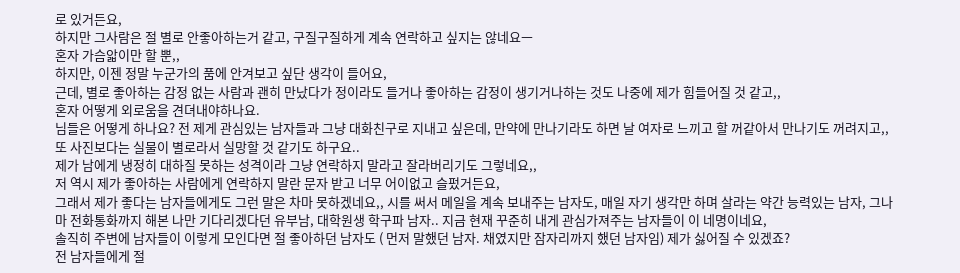로 있거든요,
하지만 그사람은 절 별로 안좋아하는거 같고, 구질구질하게 계속 연락하고 싶지는 않네요ㅡ
혼자 가슴앏이만 할 뿐,,
하지만, 이젠 정말 누군가의 품에 안겨보고 싶단 생각이 들어요,
근데, 별로 좋아하는 감정 없는 사람과 괜히 만났다가 정이라도 들거나 좋아하는 감정이 생기거나하는 것도 나중에 제가 힘들어질 것 같고,,
혼자 어떻게 외로움을 견뎌내야하나요.
님들은 어떻게 하나요? 전 제게 관심있는 남자들과 그냥 대화친구로 지내고 싶은데, 만약에 만나기라도 하면 날 여자로 느끼고 할 꺼같아서 만나기도 꺼려지고,, 또 사진보다는 실물이 별로라서 실망할 것 같기도 하구요..
제가 남에게 냉정히 대하질 못하는 성격이라 그냥 연락하지 말라고 잘라버리기도 그렇네요,,
저 역시 제가 좋아하는 사람에게 연락하지 말란 문자 받고 너무 어이없고 슬펐거든요,
그래서 제가 좋다는 남자들에게도 그런 말은 차마 못하겠네요,, 시를 써서 메일을 계속 보내주는 남자도, 매일 자기 생각만 하며 살라는 약간 능력있는 남자, 그나마 전화통화까지 해본 나만 기다리겠다던 유부남, 대학원생 학구파 남자.. 지금 현재 꾸준히 내게 관심가져주는 남자들이 이 네명이네요,
솔직히 주변에 남자들이 이렇게 모인다면 절 좋아하던 남자도 ( 먼저 말했던 남자. 채였지만 잠자리까지 했던 남자임) 제가 싫어질 수 있겠죠?
전 남자들에게 절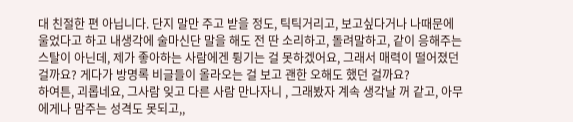대 친절한 편 아닙니다. 단지 말만 주고 받을 정도, 틱틱거리고, 보고싶다거나 나때문에 울었다고 하고 내생각에 술마신단 말을 해도 전 딴 소리하고, 돌려말하고, 같이 응해주는 스탈이 아닌데, 제가 좋아하는 사람에겐 튕기는 걸 못하겠어요, 그래서 매력이 떨어졌던 걸까요? 게다가 방명록 비글들이 올라오는 걸 보고 괜한 오해도 했던 걸까요?
하여튼, 괴롭네요, 그사람 잊고 다른 사람 만나자니 , 그래봤자 계속 생각날 꺼 같고, 아무에게나 맘주는 성격도 못되고,,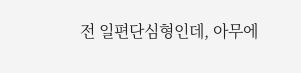전 일편단심형인데, 아무에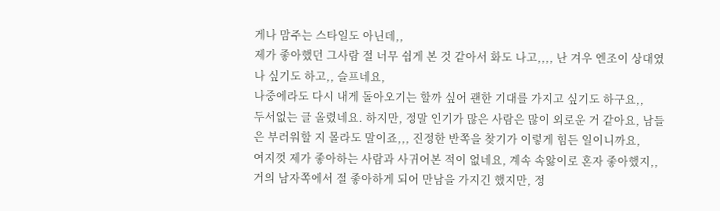게나 맘주는 스타일도 아닌데,,
제가 좋아했던 그사람 절 너무 쉽게 본 것 같아서 화도 나고,,,, 난 겨우 엔조이 상대였나 싶기도 하고,, 슬프네요,
나중에라도 다시 내게 돌아오기는 할까 싶어 괜한 기대를 가지고 싶기도 하구요,,
두서없는 글 올렸네요. 하지만, 정말 인기가 많은 사람은 많이 외로운 거 같아요, 남들은 부러워할 지 몰라도 말이죠,,, 진정한 반쪽을 찾기가 이렇게 힘든 일이니까요,
여지껏 제가 좋아하는 사람과 사귀어본 적이 없네요, 계속 속앓이로 혼자 좋아했지,,
거의 남자쪽에서 절 좋아하게 되어 만남을 가지긴 했지만, 정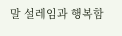말 설레임과 행복함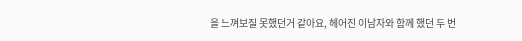을 느껴보질 못했던거 같아요, 헤어진 이남자와 함께 했던 두 번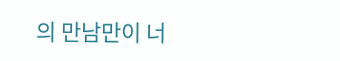의 만남만이 너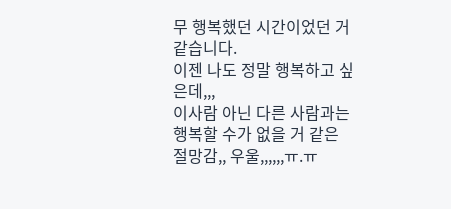무 행복했던 시간이었던 거 같습니다.
이젠 나도 정말 행복하고 싶은데,,,
이사람 아닌 다른 사람과는 행복할 수가 없을 거 같은 절망감,, 우울,,,,,,ㅠ.ㅠ